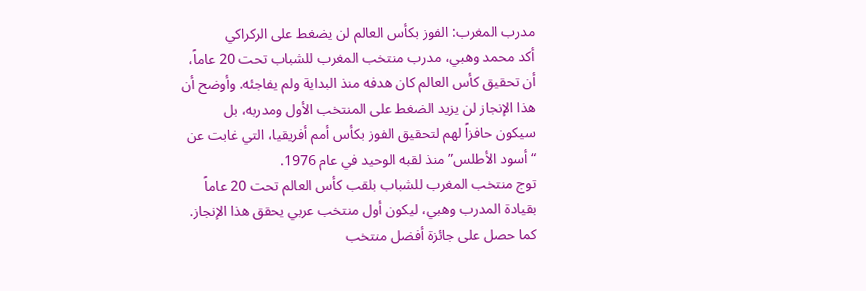مدرب المغرب: الفوز بكأس العالم لن يضغط على الركراكي
أكد محمد وهبي، مدرب منتخب المغرب للشباب تحت 20 عاماً، أن تحقيق كأس العالم كان هدفه منذ البداية ولم يفاجئه. وأوضح أن هذا الإنجاز لن يزيد الضغط على المنتخب الأول ومدربه، بل سيكون حافزاً لهم لتحقيق الفوز بكأس أمم أفريقيا، التي غابت عن “أسود الأطلس” منذ لقبه الوحيد في عام 1976.
توج منتخب المغرب للشباب بلقب كأس العالم تحت 20 عاماً بقيادة المدرب وهبي، ليكون أول منتخب عربي يحقق هذا الإنجاز. كما حصل على جائزة أفضل منتخب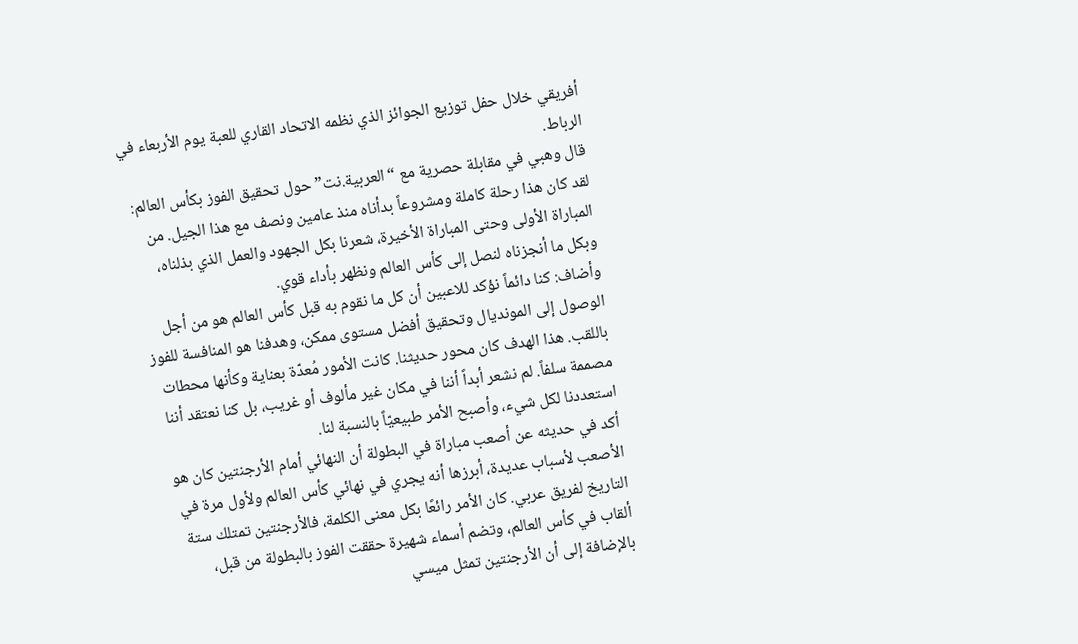أفريقي خلال حفل توزيع الجوائز الذي نظمه الاتحاد القاري للعبة يوم الأربعاء في الرباط.
قال وهبي في مقابلة حصرية مع “العربية.نت” حول تحقيق الفوز بكأس العالم: لقد كان هذا رحلة كاملة ومشروعاً بدأناه منذ عامين ونصف مع هذا الجيل. من المباراة الأولى وحتى المباراة الأخيرة، شعرنا بكل الجهود والعمل الذي بذلناه، وبكل ما أنجزناه لنصل إلى كأس العالم ونظهر بأداء قوي.
وأضاف: كنا دائماً نؤكد للاعبين أن كل ما نقوم به قبل كأس العالم هو من أجل الوصول إلى المونديال وتحقيق أفضل مستوى ممكن، وهدفنا هو المنافسة للفوز باللقب. هذا الهدف كان محور حديثنا. كانت الأمور مُعدّة بعناية وكأنها محطات مصممة سلفاً. لم نشعر أبداً أننا في مكان غير مألوف أو غريب، بل كنا نعتقد أننا استعددنا لكل شيء، وأصبح الأمر طبيعيّاً بالنسبة لنا.
أكد في حديثه عن أصعب مباراة في البطولة أن النهائي أمام الأرجنتين كان هو الأصعب لأسباب عديدة، أبرزها أنه يجري في نهائي كأس العالم ولأول مرة في التاريخ لفريق عربي. كان الأمر رائعًا بكل معنى الكلمة، فالأرجنتين تمتلك ستة ألقاب في كأس العالم، وتضم أسماء شهيرة حققت الفوز بالبطولة من قبل، بالإضافة إلى أن الأرجنتين تمثل ميسي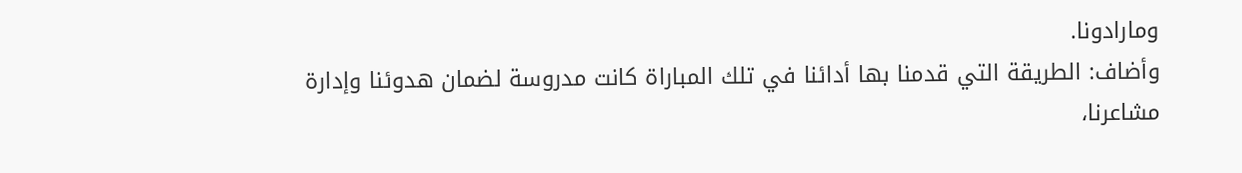ومارادونا.
وأضاف: الطريقة التي قدمنا بها أدائنا في تلك المباراة كانت مدروسة لضمان هدوئنا وإدارة مشاعرنا،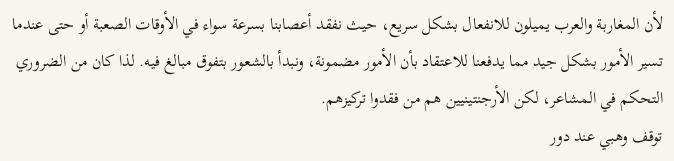لأن المغاربة والعرب يميلون للانفعال بشكل سريع، حيث نفقد أعصابنا بسرعة سواء في الأوقات الصعبة أو حتى عندما تسير الأمور بشكل جيد مما يدفعنا للاعتقاد بأن الأمور مضمونة، ونبدأ بالشعور بتفوق مبالغ فيه. لذا كان من الضروري التحكم في المشاعر، لكن الأرجنتينيين هم من فقدوا تركيزهم.
توقف وهبي عند دور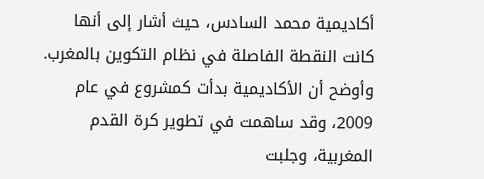أكاديمية محمد السادس، حيث أشار إلى أنها كانت النقطة الفاصلة في نظام التكوين بالمغرب. وأوضح أن الأكاديمية بدأت كمشروع في عام 2009، وقد ساهمت في تطوير كرة القدم المغربية، وجلبت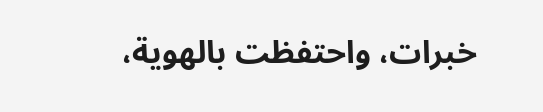خبرات، واحتفظت بالهوية،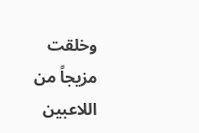وخلقت مزيجاً من اللاعبين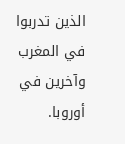الذين تدربوا في المغرب وآخرين في أوروبا.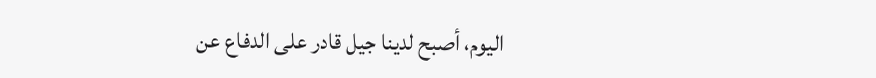اليوم، أصبح لدينا جيل قادر على الدفاع عن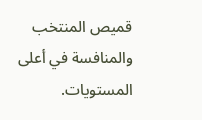قميص المنتخب والمنافسة في أعلى المستويات.